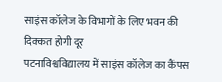साइंस कॉलेज के विभागों के लिए भवन की दिक्कत होगी दूर
पटनाविश्वविद्यालय में साइंस कॉलेज का कैंपस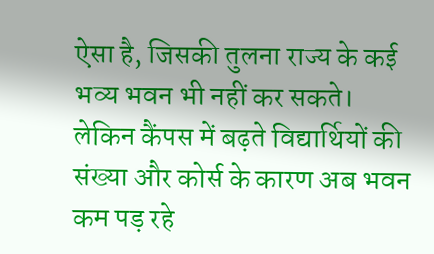ऐसा है, जिसकी तुलना राज्य के कई भव्य भवन भी नहीं कर सकते। लेकिन कैंपस में बढ़ते विद्यार्थियों की संख्या और कोर्स के कारण अब भवन कम पड़ रहे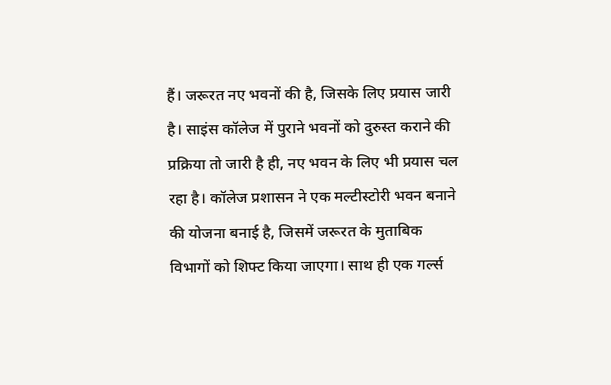हैं। जरूरत नए भवनों की है, जिसके लिए प्रयास जारी है। साइंस कॉलेज में पुराने भवनों को दुरुस्त कराने की प्रक्रिया तो जारी है ही, नए भवन के लिए भी प्रयास चल रहा है। कॉलेज प्रशासन ने एक मल्टीस्टोरी भवन बनाने की योजना बनाई है, जिसमें जरूरत के मुताबिक विभागों को शिफ्ट किया जाएगा। साथ ही एक गर्ल्स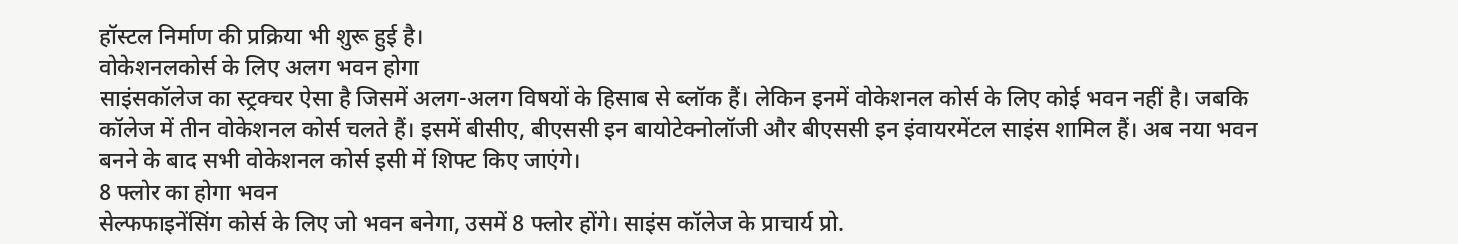हॉस्टल निर्माण की प्रक्रिया भी शुरू हुई है।
वोकेशनलकोर्स के लिए अलग भवन होगा
साइंसकॉलेज का स्ट्रक्चर ऐसा है जिसमें अलग-अलग विषयों के हिसाब से ब्लॉक हैं। लेकिन इनमें वोकेशनल कोर्स के लिए कोई भवन नहीं है। जबकि कॉलेज में तीन वोकेशनल कोर्स चलते हैं। इसमें बीसीए, बीएससी इन बायोटेक्नोलॉजी और बीएससी इन इंवायरमेंटल साइंस शामिल हैं। अब नया भवन बनने के बाद सभी वोकेशनल कोर्स इसी में शिफ्ट किए जाएंगे।
8 फ्लोर का होगा भवन
सेल्फफाइनेंसिंग कोर्स के लिए जो भवन बनेगा, उसमें 8 फ्लोर होंगे। साइंस कॉलेज के प्राचार्य प्रो.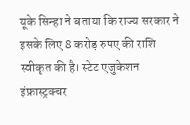यूके सिन्हा ने बताया कि राज्य सरकार ने इसके लिए 8 करोड़ रुपए की राशि स्वीकृत की है। स्टेट एजुकेशन इंफ्रास्ट्रक्चर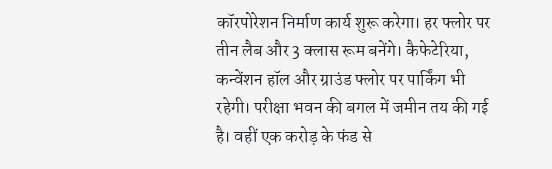कॉरपोरेशन निर्माण कार्य शुरू करेगा। हर फ्लोर पर तीन लैब और 3 क्लास रूम बनेंगे। कैफेटेरिया, कन्वेंशन हॉल और ग्राउंड फ्लोर पर पार्किंग भी रहेगी। परीक्षा भवन की बगल में जमीन तय की गई है। वहीं एक करोड़ के फंड से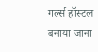गर्ल्स हॉस्टल बनाया जाना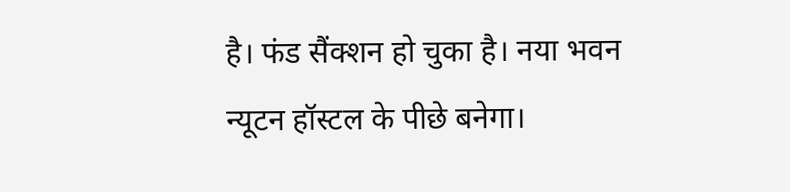है। फंड सैंक्शन हो चुका है। नया भवन न्यूटन हॉस्टल के पीछे बनेगा।